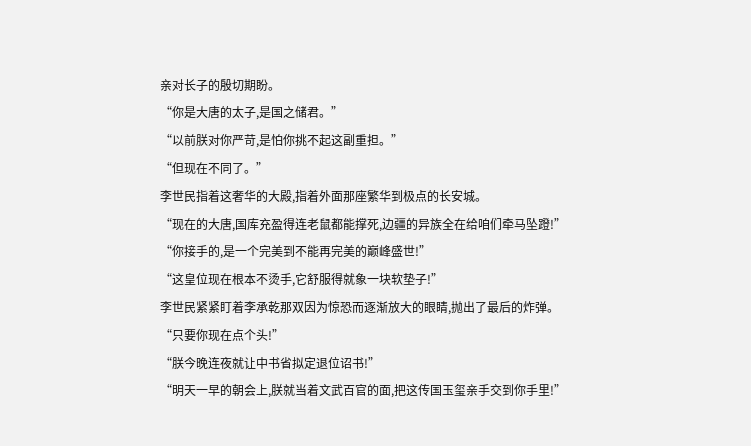亲对长子的殷切期盼。
“你是大唐的太子,是国之储君。”
“以前朕对你严苛,是怕你挑不起这副重担。”
“但现在不同了。”
李世民指着这奢华的大殿,指着外面那座繁华到极点的长安城。
“现在的大唐,国库充盈得连老鼠都能撑死,边疆的异族全在给咱们牵马坠蹬!”
“你接手的,是一个完美到不能再完美的巅峰盛世!”
“这皇位现在根本不烫手,它舒服得就象一块软垫子!”
李世民紧紧盯着李承乾那双因为惊恐而逐渐放大的眼睛,抛出了最后的炸弹。
“只要你现在点个头!”
“朕今晚连夜就让中书省拟定退位诏书!”
“明天一早的朝会上,朕就当着文武百官的面,把这传国玉玺亲手交到你手里!”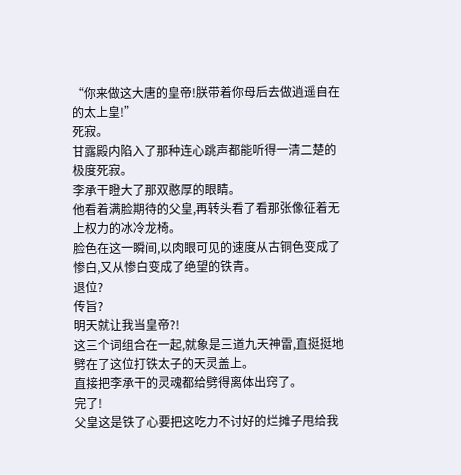“你来做这大唐的皇帝!朕带着你母后去做逍遥自在的太上皇!”
死寂。
甘露殿内陷入了那种连心跳声都能听得一清二楚的极度死寂。
李承干瞪大了那双憨厚的眼睛。
他看着满脸期待的父皇,再转头看了看那张像征着无上权力的冰冷龙椅。
脸色在这一瞬间,以肉眼可见的速度从古铜色变成了惨白,又从惨白变成了绝望的铁青。
退位?
传旨?
明天就让我当皇帝?!
这三个词组合在一起,就象是三道九天神雷,直挺挺地劈在了这位打铁太子的天灵盖上。
直接把李承干的灵魂都给劈得离体出窍了。
完了!
父皇这是铁了心要把这吃力不讨好的烂摊子甩给我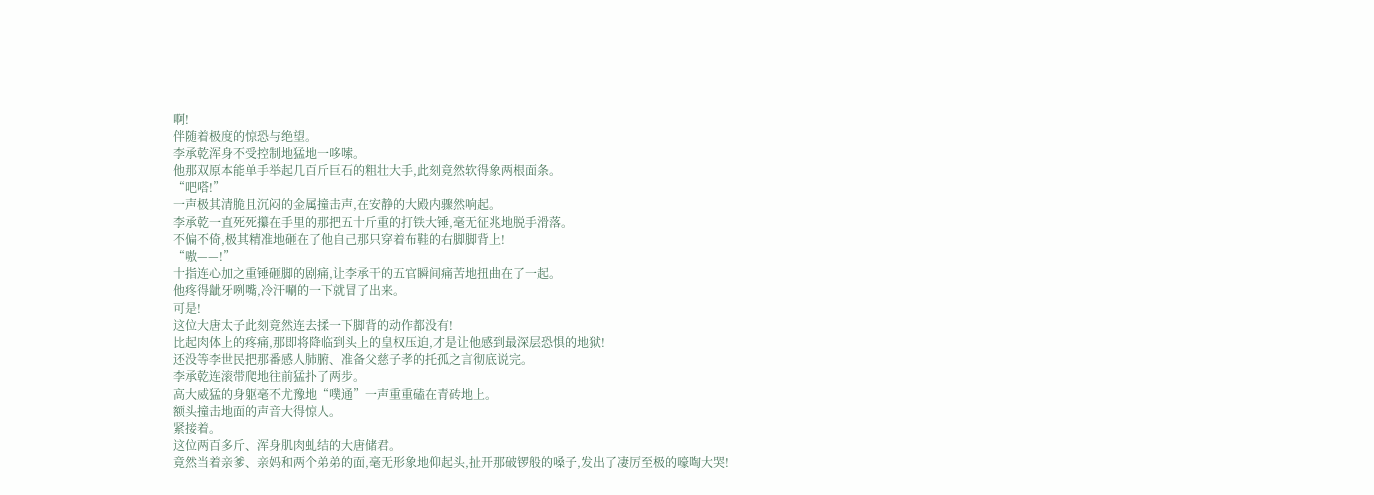啊!
伴随着极度的惊恐与绝望。
李承乾浑身不受控制地猛地一哆嗦。
他那双原本能单手举起几百斤巨石的粗壮大手,此刻竟然软得象两根面条。
“吧嗒!”
一声极其清脆且沉闷的金属撞击声,在安静的大殿内骤然响起。
李承乾一直死死攥在手里的那把五十斤重的打铁大锤,毫无征兆地脱手滑落。
不偏不倚,极其精准地砸在了他自己那只穿着布鞋的右脚脚背上!
“嗷——!”
十指连心加之重锤砸脚的剧痛,让李承干的五官瞬间痛苦地扭曲在了一起。
他疼得龇牙咧嘴,冷汗唰的一下就冒了出来。
可是!
这位大唐太子此刻竟然连去揉一下脚背的动作都没有!
比起肉体上的疼痛,那即将降临到头上的皇权压迫,才是让他感到最深层恐惧的地狱!
还没等李世民把那番感人肺腑、准备父慈子孝的托孤之言彻底说完。
李承乾连滚带爬地往前猛扑了两步。
高大威猛的身躯毫不尤豫地“噗通”一声重重磕在青砖地上。
额头撞击地面的声音大得惊人。
紧接着。
这位两百多斤、浑身肌肉虬结的大唐储君。
竟然当着亲爹、亲妈和两个弟弟的面,毫无形象地仰起头,扯开那破锣般的嗓子,发出了凄厉至极的嚎啕大哭!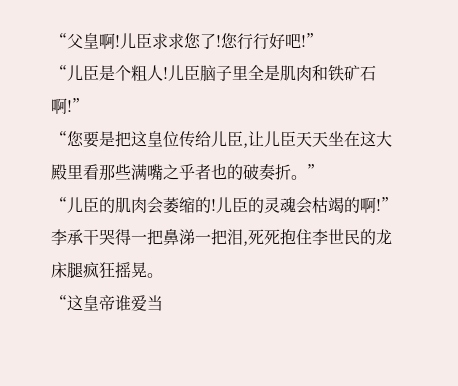“父皇啊!儿臣求求您了!您行行好吧!”
“儿臣是个粗人!儿臣脑子里全是肌肉和铁矿石啊!”
“您要是把这皇位传给儿臣,让儿臣天天坐在这大殿里看那些满嘴之乎者也的破奏折。”
“儿臣的肌肉会萎缩的!儿臣的灵魂会枯竭的啊!”
李承干哭得一把鼻涕一把泪,死死抱住李世民的龙床腿疯狂摇晃。
“这皇帝谁爱当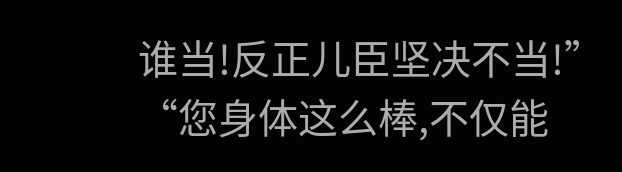谁当!反正儿臣坚决不当!”
“您身体这么棒,不仅能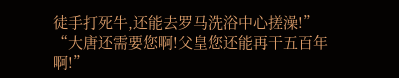徒手打死牛,还能去罗马洗浴中心搓澡!”
“大唐还需要您啊!父皇您还能再干五百年啊!”